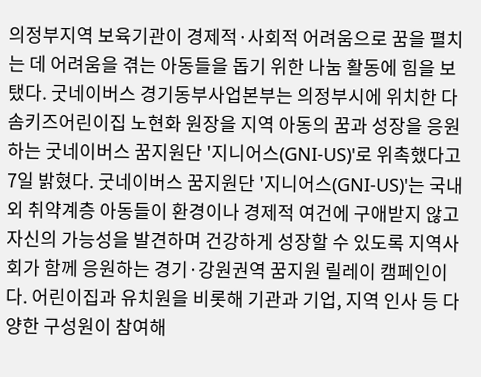의정부지역 보육기관이 경제적·사회적 어려움으로 꿈을 펼치는 데 어려움을 겪는 아동들을 돕기 위한 나눔 활동에 힘을 보탰다. 굿네이버스 경기동부사업본부는 의정부시에 위치한 다솜키즈어린이집 노현화 원장을 지역 아동의 꿈과 성장을 응원하는 굿네이버스 꿈지원단 '지니어스(GNI-US)'로 위촉했다고 7일 밝혔다. 굿네이버스 꿈지원단 '지니어스(GNI-US)'는 국내외 취약계층 아동들이 환경이나 경제적 여건에 구애받지 않고 자신의 가능성을 발견하며 건강하게 성장할 수 있도록 지역사회가 함께 응원하는 경기·강원권역 꿈지원 릴레이 캠페인이다. 어린이집과 유치원을 비롯해 기관과 기업, 지역 인사 등 다양한 구성원이 참여해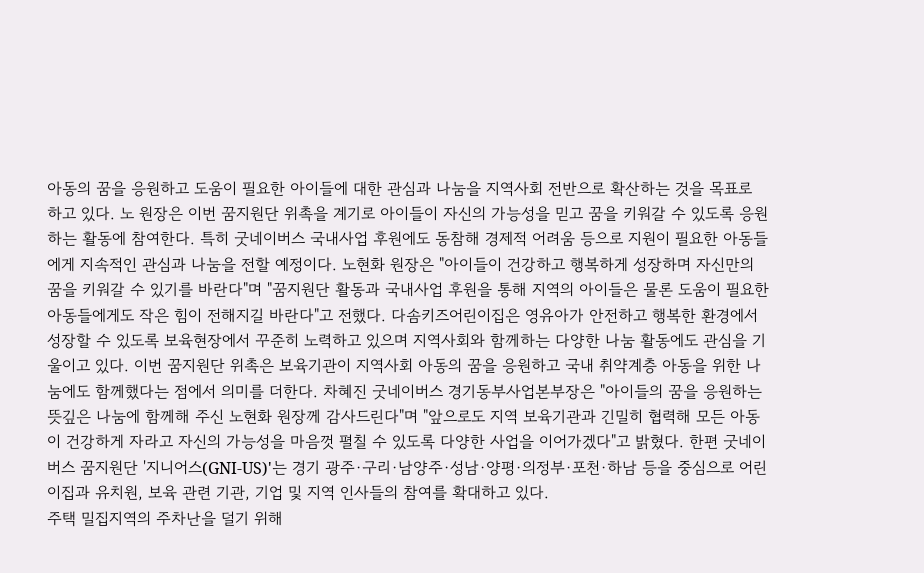아동의 꿈을 응원하고 도움이 필요한 아이들에 대한 관심과 나눔을 지역사회 전반으로 확산하는 것을 목표로 하고 있다. 노 원장은 이번 꿈지원단 위촉을 계기로 아이들이 자신의 가능성을 믿고 꿈을 키워갈 수 있도록 응원하는 활동에 참여한다. 특히 굿네이버스 국내사업 후원에도 동참해 경제적 어려움 등으로 지원이 필요한 아동들에게 지속적인 관심과 나눔을 전할 예정이다. 노현화 원장은 "아이들이 건강하고 행복하게 성장하며 자신만의 꿈을 키워갈 수 있기를 바란다"며 "꿈지원단 활동과 국내사업 후원을 통해 지역의 아이들은 물론 도움이 필요한 아동들에게도 작은 힘이 전해지길 바란다"고 전했다. 다솜키즈어린이집은 영유아가 안전하고 행복한 환경에서 성장할 수 있도록 보육현장에서 꾸준히 노력하고 있으며 지역사회와 함께하는 다양한 나눔 활동에도 관심을 기울이고 있다. 이번 꿈지원단 위촉은 보육기관이 지역사회 아동의 꿈을 응원하고 국내 취약계층 아동을 위한 나눔에도 함께했다는 점에서 의미를 더한다. 차혜진 굿네이버스 경기동부사업본부장은 "아이들의 꿈을 응원하는 뜻깊은 나눔에 함께해 주신 노현화 원장께 감사드린다"며 "앞으로도 지역 보육기관과 긴밀히 협력해 모든 아동이 건강하게 자라고 자신의 가능성을 마음껏 펼칠 수 있도록 다양한 사업을 이어가겠다"고 밝혔다. 한편 굿네이버스 꿈지원단 '지니어스(GNI-US)'는 경기 광주·구리·남양주·성남·양평·의정부·포천·하남 등을 중심으로 어린이집과 유치원, 보육 관련 기관, 기업 및 지역 인사들의 참여를 확대하고 있다.
주택 밀집지역의 주차난을 덜기 위해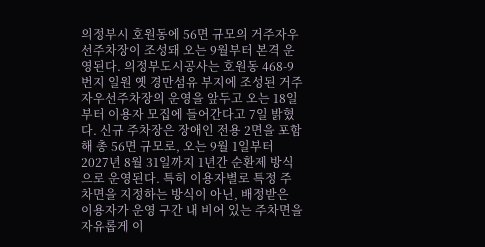의정부시 호원동에 56면 규모의 거주자우선주차장이 조성돼 오는 9월부터 본격 운영된다. 의정부도시공사는 호원동 468-9번지 일원 옛 경만섬유 부지에 조성된 거주자우선주차장의 운영을 앞두고 오는 18일부터 이용자 모집에 들어간다고 7일 밝혔다. 신규 주차장은 장애인 전용 2면을 포함해 총 56면 규모로, 오는 9월 1일부터 2027년 8월 31일까지 1년간 순환제 방식으로 운영된다. 특히 이용자별로 특정 주차면을 지정하는 방식이 아닌, 배정받은 이용자가 운영 구간 내 비어 있는 주차면을 자유롭게 이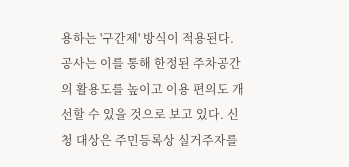용하는 '구간제' 방식이 적용된다. 공사는 이를 통해 한정된 주차공간의 활용도를 높이고 이용 편의도 개선할 수 있을 것으로 보고 있다. 신청 대상은 주민등록상 실거주자를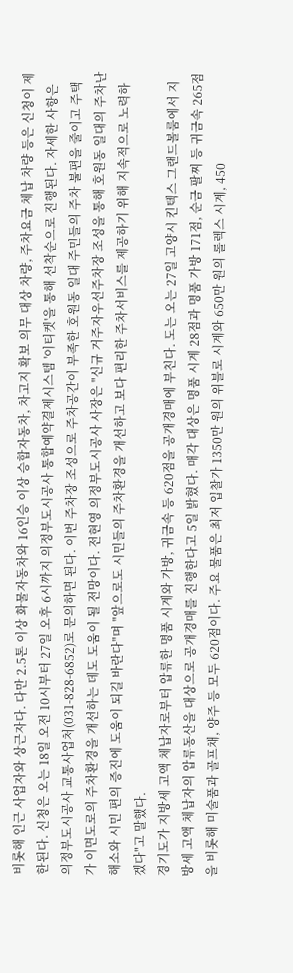비롯해 인근 사업자와 상근자다. 다만 2.5톤 이상 화물자동차와 16인승 이상 승합자동차, 차고지 확보 의무 대상 차량, 주차요금 체납 차량 등은 신청이 제한된다. 신청은 오는 18일 오전 10시부터 27일 오후 6시까지 의정부도시공사 통합예약결제시스템 '이티켓'을 통해 선착순으로 진행된다. 자세한 사항은 의정부도시공사 교통사업처(031-828-6852)로 문의하면 된다. 이번 주차장 조성으로 주차공간이 부족한 호원동 일대 주민들의 주차 불편을 줄이고 주택가 이면도로의 주차환경을 개선하는 데도 도움이 될 전망이다. 전현영 의정부도시공사 사장은 "신규 거주자우선주차장 조성을 통해 호원동 일대의 주차난 해소와 시민 편의 증진에 도움이 되길 바란다"며 "앞으로도 시민들의 주차환경을 개선하고 보다 편리한 주차서비스를 제공하기 위해 지속적으로 노력하겠다"고 말했다.
경기도가 지방세 고액 체납자로부터 압류한 명품 시계와 가방, 귀금속 등 620점을 공개경매에 부친다. 도는 오는 27일 고양시 킨텍스 그랜드볼룸에서 지방세 고액 체납자의 압류동산을 대상으로 공개경매를 진행한다고 5일 밝혔다. 매각 대상은 명품 시계 28점과 명품 가방 171점, 순금 팔찌 등 귀금속 265점을 비롯해 미술품과 골프채, 양주 등 모두 620점이다. 주요 물품은 최저 입찰가 1350만 원의 위블로 시계와 650만 원의 롤렉스 시계, 450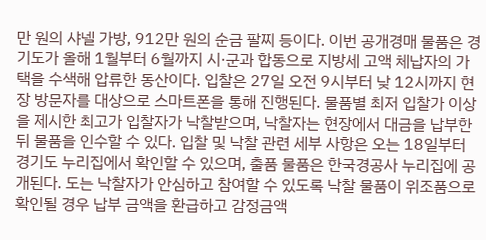만 원의 샤넬 가방, 912만 원의 순금 팔찌 등이다. 이번 공개경매 물품은 경기도가 올해 1월부터 6월까지 시·군과 합동으로 지방세 고액 체납자의 가택을 수색해 압류한 동산이다. 입찰은 27일 오전 9시부터 낮 12시까지 현장 방문자를 대상으로 스마트폰을 통해 진행된다. 물품별 최저 입찰가 이상을 제시한 최고가 입찰자가 낙찰받으며, 낙찰자는 현장에서 대금을 납부한 뒤 물품을 인수할 수 있다. 입찰 및 낙찰 관련 세부 사항은 오는 18일부터 경기도 누리집에서 확인할 수 있으며, 출품 물품은 한국경공사 누리집에 공개된다. 도는 낙찰자가 안심하고 참여할 수 있도록 낙찰 물품이 위조품으로 확인될 경우 납부 금액을 환급하고 감정금액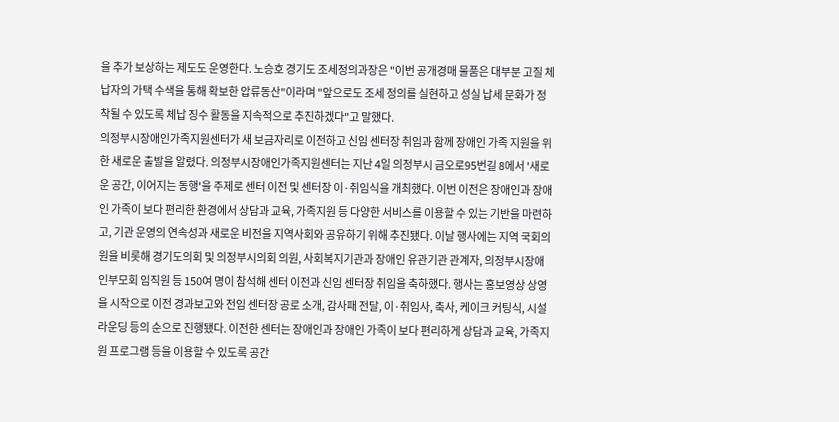을 추가 보상하는 제도도 운영한다. 노승호 경기도 조세정의과장은 "이번 공개경매 물품은 대부분 고질 체납자의 가택 수색을 통해 확보한 압류동산"이라며 "앞으로도 조세 정의를 실현하고 성실 납세 문화가 정착될 수 있도록 체납 징수 활동을 지속적으로 추진하겠다"고 말했다.
의정부시장애인가족지원센터가 새 보금자리로 이전하고 신임 센터장 취임과 함께 장애인 가족 지원을 위한 새로운 출발을 알렸다. 의정부시장애인가족지원센터는 지난 4일 의정부시 금오로95번길 8에서 '새로운 공간, 이어지는 동행'을 주제로 센터 이전 및 센터장 이·취임식을 개최했다. 이번 이전은 장애인과 장애인 가족이 보다 편리한 환경에서 상담과 교육, 가족지원 등 다양한 서비스를 이용할 수 있는 기반을 마련하고, 기관 운영의 연속성과 새로운 비전을 지역사회와 공유하기 위해 추진됐다. 이날 행사에는 지역 국회의원을 비롯해 경기도의회 및 의정부시의회 의원, 사회복지기관과 장애인 유관기관 관계자, 의정부시장애인부모회 임직원 등 150여 명이 참석해 센터 이전과 신임 센터장 취임을 축하했다. 행사는 홍보영상 상영을 시작으로 이전 경과보고와 전임 센터장 공로 소개, 감사패 전달, 이·취임사, 축사, 케이크 커팅식, 시설 라운딩 등의 순으로 진행됐다. 이전한 센터는 장애인과 장애인 가족이 보다 편리하게 상담과 교육, 가족지원 프로그램 등을 이용할 수 있도록 공간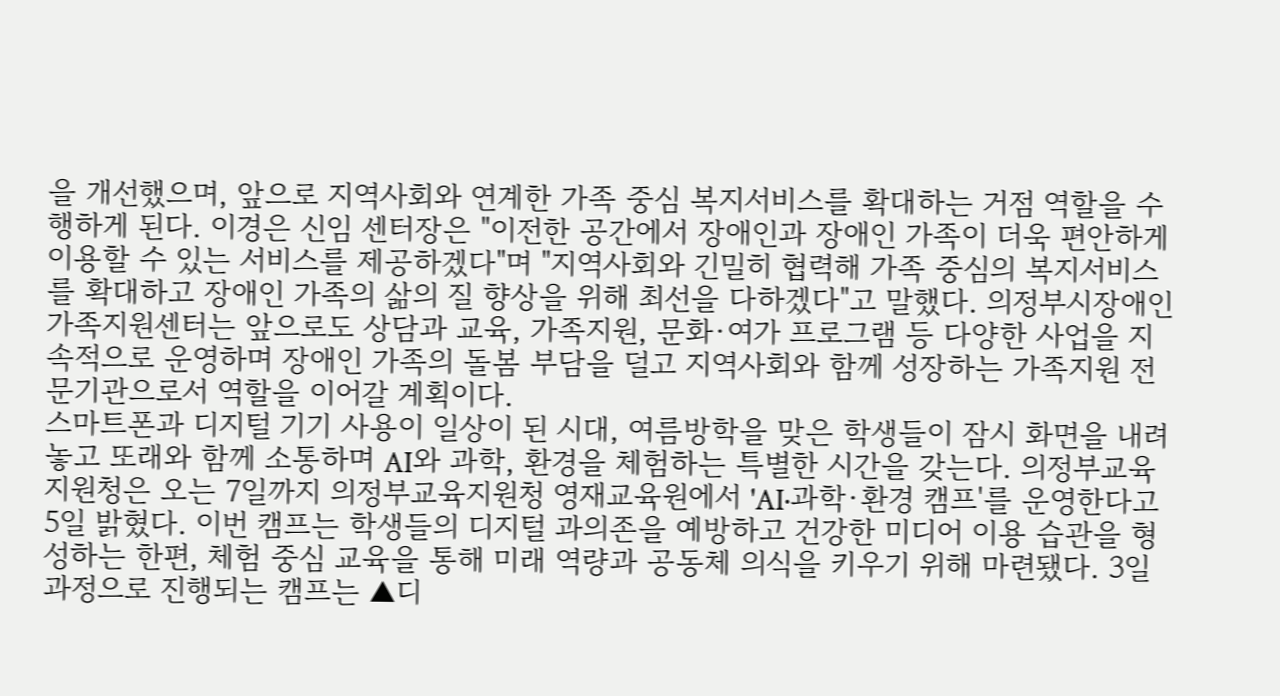을 개선했으며, 앞으로 지역사회와 연계한 가족 중심 복지서비스를 확대하는 거점 역할을 수행하게 된다. 이경은 신임 센터장은 "이전한 공간에서 장애인과 장애인 가족이 더욱 편안하게 이용할 수 있는 서비스를 제공하겠다"며 "지역사회와 긴밀히 협력해 가족 중심의 복지서비스를 확대하고 장애인 가족의 삶의 질 향상을 위해 최선을 다하겠다"고 말했다. 의정부시장애인가족지원센터는 앞으로도 상담과 교육, 가족지원, 문화·여가 프로그램 등 다양한 사업을 지속적으로 운영하며 장애인 가족의 돌봄 부담을 덜고 지역사회와 함께 성장하는 가족지원 전문기관으로서 역할을 이어갈 계획이다.
스마트폰과 디지털 기기 사용이 일상이 된 시대, 여름방학을 맞은 학생들이 잠시 화면을 내려놓고 또래와 함께 소통하며 AI와 과학, 환경을 체험하는 특별한 시간을 갖는다. 의정부교육지원청은 오는 7일까지 의정부교육지원청 영재교육원에서 'AI·과학·환경 캠프'를 운영한다고 5일 밝혔다. 이번 캠프는 학생들의 디지털 과의존을 예방하고 건강한 미디어 이용 습관을 형성하는 한편, 체험 중심 교육을 통해 미래 역량과 공동체 의식을 키우기 위해 마련됐다. 3일 과정으로 진행되는 캠프는 ▲디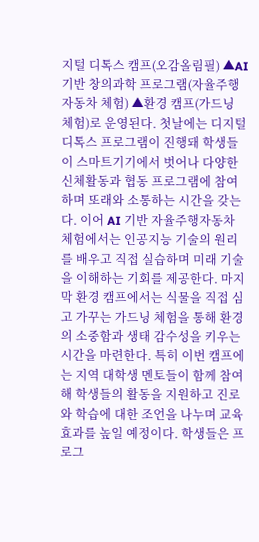지털 디톡스 캠프(오감올림필) ▲AI 기반 창의과학 프로그램(자율주행자동차 체험) ▲환경 캠프(가드닝 체험)로 운영된다. 첫날에는 디지털 디톡스 프로그램이 진행돼 학생들이 스마트기기에서 벗어나 다양한 신체활동과 협동 프로그램에 참여하며 또래와 소통하는 시간을 갖는다. 이어 AI 기반 자율주행자동차 체험에서는 인공지능 기술의 원리를 배우고 직접 실습하며 미래 기술을 이해하는 기회를 제공한다. 마지막 환경 캠프에서는 식물을 직접 심고 가꾸는 가드닝 체험을 통해 환경의 소중함과 생태 감수성을 키우는 시간을 마련한다. 특히 이번 캠프에는 지역 대학생 멘토들이 함께 참여해 학생들의 활동을 지원하고 진로와 학습에 대한 조언을 나누며 교육 효과를 높일 예정이다. 학생들은 프로그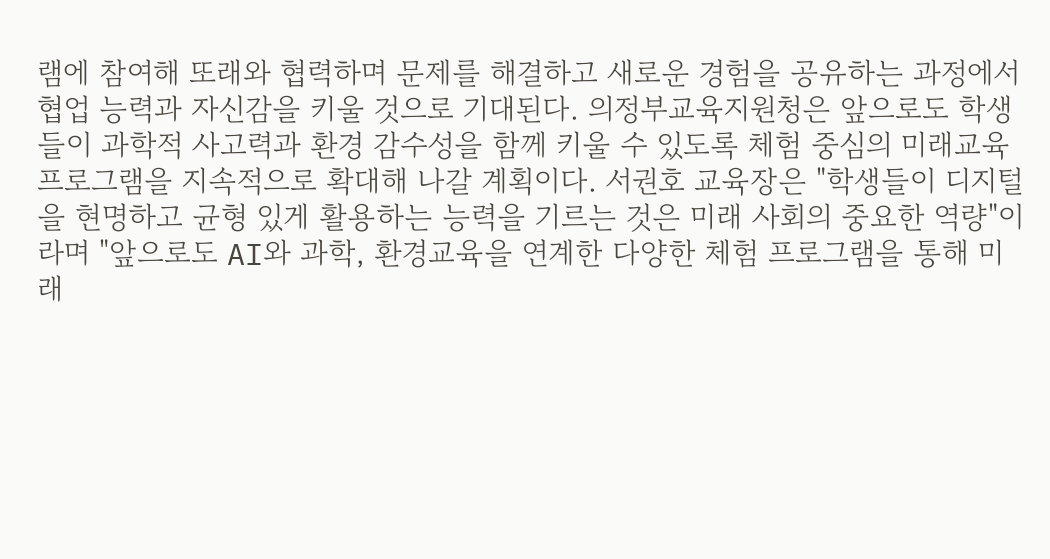램에 참여해 또래와 협력하며 문제를 해결하고 새로운 경험을 공유하는 과정에서 협업 능력과 자신감을 키울 것으로 기대된다. 의정부교육지원청은 앞으로도 학생들이 과학적 사고력과 환경 감수성을 함께 키울 수 있도록 체험 중심의 미래교육 프로그램을 지속적으로 확대해 나갈 계획이다. 서권호 교육장은 "학생들이 디지털을 현명하고 균형 있게 활용하는 능력을 기르는 것은 미래 사회의 중요한 역량"이라며 "앞으로도 AI와 과학, 환경교육을 연계한 다양한 체험 프로그램을 통해 미래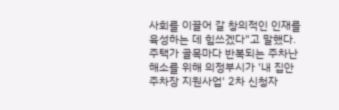사회를 이끌어 갈 창의적인 인재를 육성하는 데 힘쓰겠다"고 말했다.
주택가 골목마다 반복되는 주차난 해소를 위해 의정부시가 '내 집안 주차장 지원사업' 2차 신청자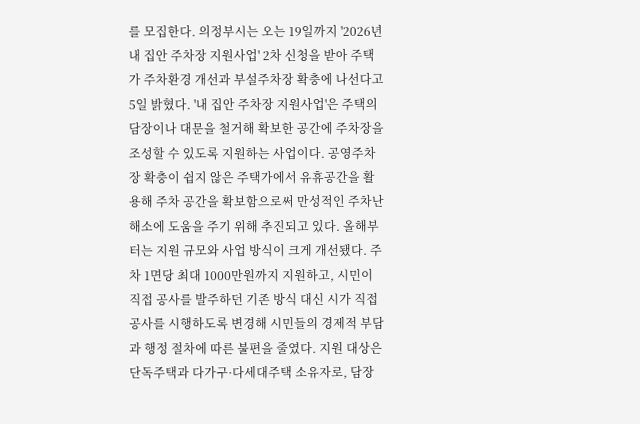를 모집한다. 의정부시는 오는 19일까지 '2026년 내 집안 주차장 지원사업' 2차 신청을 받아 주택가 주차환경 개선과 부설주차장 확충에 나선다고 5일 밝혔다. '내 집안 주차장 지원사업'은 주택의 담장이나 대문을 철거해 확보한 공간에 주차장을 조성할 수 있도록 지원하는 사업이다. 공영주차장 확충이 쉽지 않은 주택가에서 유휴공간을 활용해 주차 공간을 확보함으로써 만성적인 주차난 해소에 도움을 주기 위해 추진되고 있다. 올해부터는 지원 규모와 사업 방식이 크게 개선됐다. 주차 1면당 최대 1000만원까지 지원하고, 시민이 직접 공사를 발주하던 기존 방식 대신 시가 직접 공사를 시행하도록 변경해 시민들의 경제적 부담과 행정 절차에 따른 불편을 줄였다. 지원 대상은 단독주택과 다가구·다세대주택 소유자로, 담장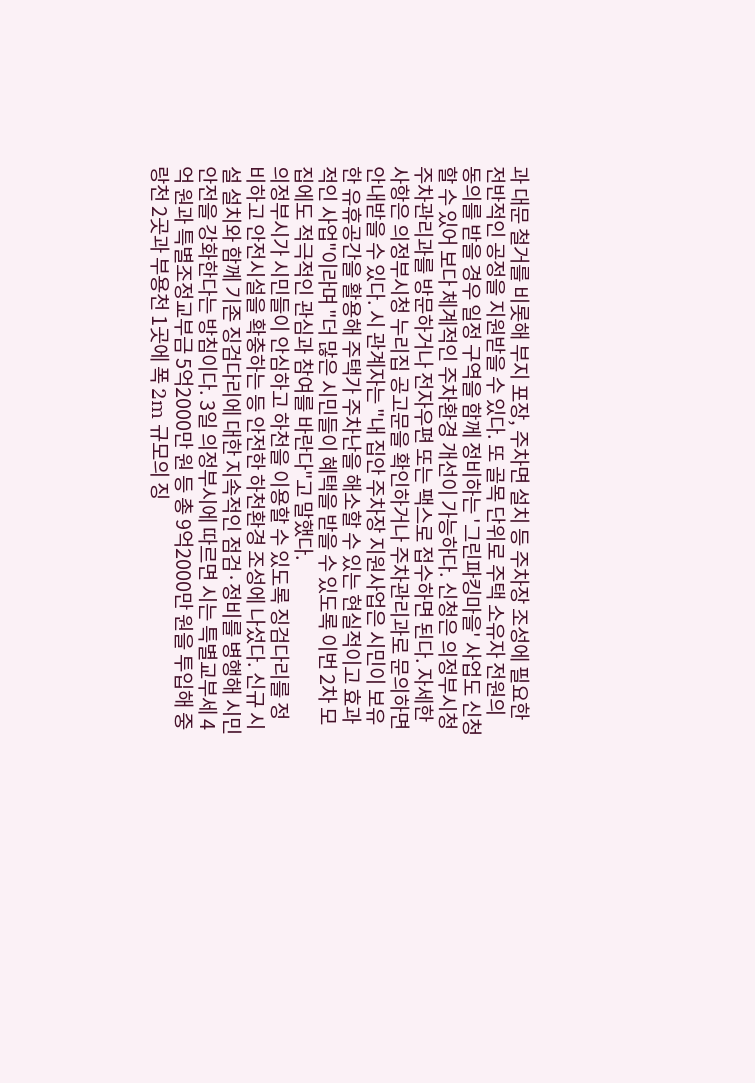과 대문 철거를 비롯해 부지 포장, 주차면 설치 등 주차장 조성에 필요한 전반적인 공정을 지원받을 수 있다. 또 골목 단위로 주택 소유자 전원의 동의를 받을 경우 일정 구역을 함께 정비하는 '그린파킹마을' 사업도 신청할 수 있어 보다 체계적인 주차환경 개선이 가능하다. 신청은 의정부시청 주차관리과를 방문하거나 전자우편 또는 팩스로 접수하면 된다. 자세한 사항은 의정부시청 누리집 공고문을 확인하거나 주차관리과로 문의하면 안내받을 수 있다. 시 관계자는 "내 집안 주차장 지원사업은 시민이 보유한 유휴공간을 활용해 주택가 주차난을 해소할 수 있는 현실적이고 효과적인 사업"이라며 "더 많은 시민들이 혜택을 받을 수 있도록 이번 2차 모집에도 적극적인 관심과 참여를 바란다"고 말했다.
의정부시가 시민들이 안심하고 하천을 이용할 수 있도록 징검다리를 정비하고 안전시설을 확충하는 등 안전한 하천환경 조성에 나섰다. 신규 시설 설치와 함께 기존 징검다리에 대한 지속적인 점검·정비를 병행해 시민 안전을 강화한다는 방침이다. 3일 의정부시에 따르면 시는 특별교부세 4억 원과 특별조정교부금 5억2000만 원 등 총 9억2000만 원을 투입해 중랑천 2곳과 부용천 1곳에 폭 2m 규모의 징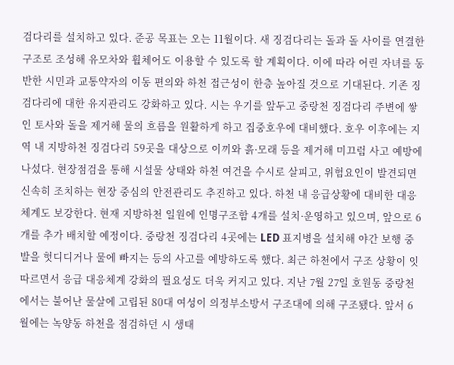검다리를 설치하고 있다. 준공 목표는 오는 11월이다. 새 징검다리는 돌과 돌 사이를 연결한 구조로 조성해 유모차와 휠체어도 이용할 수 있도록 할 계획이다. 이에 따라 어린 자녀를 동반한 시민과 교통약자의 이동 편의와 하천 접근성이 한층 높아질 것으로 기대된다. 기존 징검다리에 대한 유지관리도 강화하고 있다. 시는 우기를 앞두고 중랑천 징검다리 주변에 쌓인 토사와 돌을 제거해 물의 흐름을 원활하게 하고 집중호우에 대비했다. 호우 이후에는 지역 내 지방하천 징검다리 59곳을 대상으로 이끼와 흙·모래 등을 제거해 미끄럼 사고 예방에 나섰다. 현장점검을 통해 시설물 상태와 하천 여건을 수시로 살피고, 위험요인이 발견되면 신속히 조치하는 현장 중심의 안전관리도 추진하고 있다. 하천 내 응급상황에 대비한 대응체계도 보강한다. 현재 지방하천 일원에 인명구조함 4개를 설치·운영하고 있으며, 앞으로 6개를 추가 배치할 예정이다. 중랑천 징검다리 4곳에는 LED 표지병을 설치해 야간 보행 중 발을 헛디디거나 물에 빠지는 등의 사고를 예방하도록 했다. 최근 하천에서 구조 상황이 잇따르면서 응급 대응체계 강화의 필요성도 더욱 커지고 있다. 지난 7월 27일 호원동 중랑천에서는 불어난 물살에 고립된 80대 여성이 의정부소방서 구조대에 의해 구조됐다. 앞서 6월에는 녹양동 하천을 점검하던 시 생태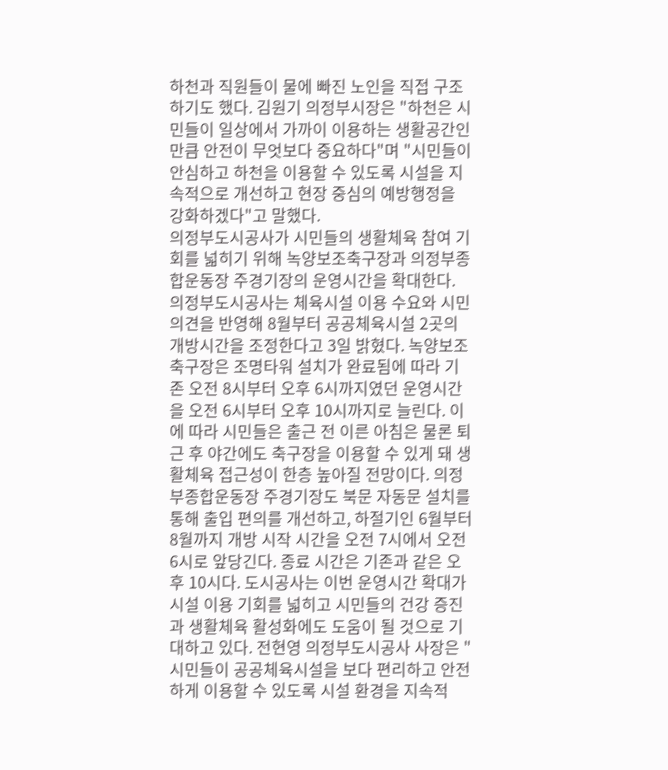하천과 직원들이 물에 빠진 노인을 직접 구조하기도 했다. 김원기 의정부시장은 "하천은 시민들이 일상에서 가까이 이용하는 생활공간인 만큼 안전이 무엇보다 중요하다"며 "시민들이 안심하고 하천을 이용할 수 있도록 시설을 지속적으로 개선하고 현장 중심의 예방행정을 강화하겠다"고 말했다.
의정부도시공사가 시민들의 생활체육 참여 기회를 넓히기 위해 녹양보조축구장과 의정부종합운동장 주경기장의 운영시간을 확대한다. 의정부도시공사는 체육시설 이용 수요와 시민 의견을 반영해 8월부터 공공체육시설 2곳의 개방시간을 조정한다고 3일 밝혔다. 녹양보조축구장은 조명타워 설치가 완료됨에 따라 기존 오전 8시부터 오후 6시까지였던 운영시간을 오전 6시부터 오후 10시까지로 늘린다. 이에 따라 시민들은 출근 전 이른 아침은 물론 퇴근 후 야간에도 축구장을 이용할 수 있게 돼 생활체육 접근성이 한층 높아질 전망이다. 의정부종합운동장 주경기장도 북문 자동문 설치를 통해 출입 편의를 개선하고, 하절기인 6월부터 8월까지 개방 시작 시간을 오전 7시에서 오전 6시로 앞당긴다. 종료 시간은 기존과 같은 오후 10시다. 도시공사는 이번 운영시간 확대가 시설 이용 기회를 넓히고 시민들의 건강 증진과 생활체육 활성화에도 도움이 될 것으로 기대하고 있다. 전현영 의정부도시공사 사장은 "시민들이 공공체육시설을 보다 편리하고 안전하게 이용할 수 있도록 시설 환경을 지속적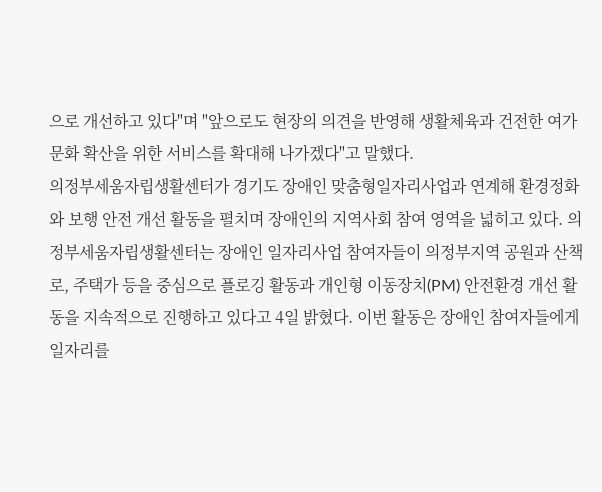으로 개선하고 있다"며 "앞으로도 현장의 의견을 반영해 생활체육과 건전한 여가문화 확산을 위한 서비스를 확대해 나가겠다"고 말했다.
의정부세움자립생활센터가 경기도 장애인 맞춤형일자리사업과 연계해 환경정화와 보행 안전 개선 활동을 펼치며 장애인의 지역사회 참여 영역을 넓히고 있다. 의정부세움자립생활센터는 장애인 일자리사업 참여자들이 의정부지역 공원과 산책로, 주택가 등을 중심으로 플로깅 활동과 개인형 이동장치(PM) 안전환경 개선 활동을 지속적으로 진행하고 있다고 4일 밝혔다. 이번 활동은 장애인 참여자들에게 일자리를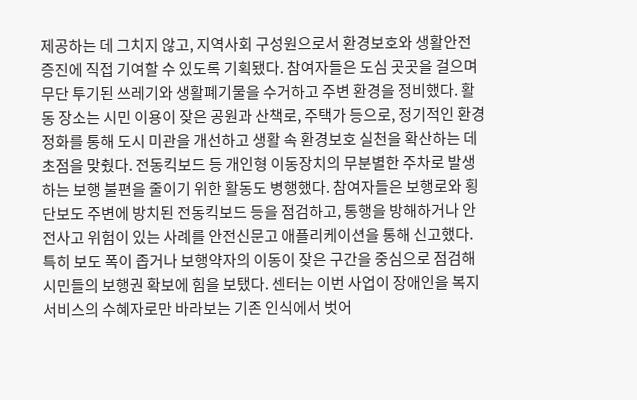제공하는 데 그치지 않고, 지역사회 구성원으로서 환경보호와 생활안전 증진에 직접 기여할 수 있도록 기획됐다. 참여자들은 도심 곳곳을 걸으며 무단 투기된 쓰레기와 생활폐기물을 수거하고 주변 환경을 정비했다. 활동 장소는 시민 이용이 잦은 공원과 산책로, 주택가 등으로, 정기적인 환경정화를 통해 도시 미관을 개선하고 생활 속 환경보호 실천을 확산하는 데 초점을 맞췄다. 전동킥보드 등 개인형 이동장치의 무분별한 주차로 발생하는 보행 불편을 줄이기 위한 활동도 병행했다. 참여자들은 보행로와 횡단보도 주변에 방치된 전동킥보드 등을 점검하고, 통행을 방해하거나 안전사고 위험이 있는 사례를 안전신문고 애플리케이션을 통해 신고했다. 특히 보도 폭이 좁거나 보행약자의 이동이 잦은 구간을 중심으로 점검해 시민들의 보행권 확보에 힘을 보탰다. 센터는 이번 사업이 장애인을 복지서비스의 수혜자로만 바라보는 기존 인식에서 벗어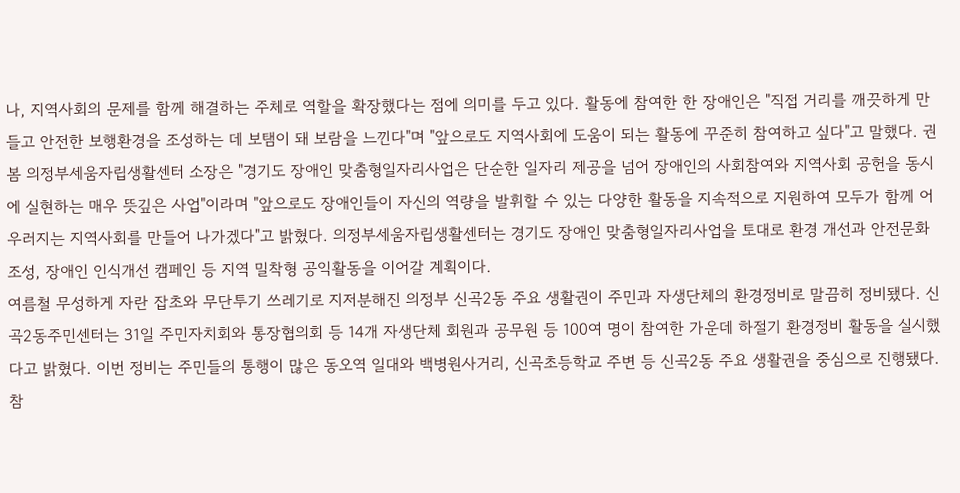나, 지역사회의 문제를 함께 해결하는 주체로 역할을 확장했다는 점에 의미를 두고 있다. 활동에 참여한 한 장애인은 "직접 거리를 깨끗하게 만들고 안전한 보행환경을 조성하는 데 보탬이 돼 보람을 느낀다"며 "앞으로도 지역사회에 도움이 되는 활동에 꾸준히 참여하고 싶다"고 말했다. 권봄 의정부세움자립생활센터 소장은 "경기도 장애인 맞춤형일자리사업은 단순한 일자리 제공을 넘어 장애인의 사회참여와 지역사회 공헌을 동시에 실현하는 매우 뜻깊은 사업"이라며 "앞으로도 장애인들이 자신의 역량을 발휘할 수 있는 다양한 활동을 지속적으로 지원하여 모두가 함께 어우러지는 지역사회를 만들어 나가겠다"고 밝혔다. 의정부세움자립생활센터는 경기도 장애인 맞춤형일자리사업을 토대로 환경 개선과 안전문화 조성, 장애인 인식개선 캠페인 등 지역 밀착형 공익활동을 이어갈 계획이다.
여름철 무성하게 자란 잡초와 무단투기 쓰레기로 지저분해진 의정부 신곡2동 주요 생활권이 주민과 자생단체의 환경정비로 말끔히 정비됐다. 신곡2동주민센터는 31일 주민자치회와 통장협의회 등 14개 자생단체 회원과 공무원 등 100여 명이 참여한 가운데 하절기 환경정비 활동을 실시했다고 밝혔다. 이번 정비는 주민들의 통행이 많은 동오역 일대와 백병원사거리, 신곡초등학교 주변 등 신곡2동 주요 생활권을 중심으로 진행됐다. 참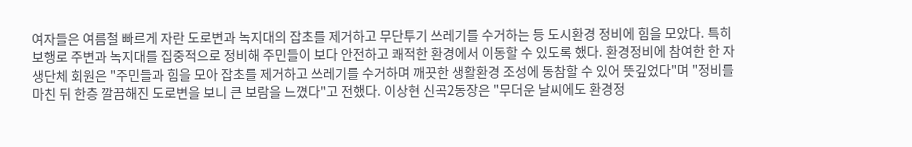여자들은 여름철 빠르게 자란 도로변과 녹지대의 잡초를 제거하고 무단투기 쓰레기를 수거하는 등 도시환경 정비에 힘을 모았다. 특히 보행로 주변과 녹지대를 집중적으로 정비해 주민들이 보다 안전하고 쾌적한 환경에서 이동할 수 있도록 했다. 환경정비에 참여한 한 자생단체 회원은 "주민들과 힘을 모아 잡초를 제거하고 쓰레기를 수거하며 깨끗한 생활환경 조성에 동참할 수 있어 뜻깊었다"며 "정비를 마친 뒤 한층 깔끔해진 도로변을 보니 큰 보람을 느꼈다"고 전했다. 이상현 신곡2동장은 "무더운 날씨에도 환경정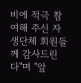비에 적극 참여해 주신 자생단체 회원들께 감사드린다"며 "앞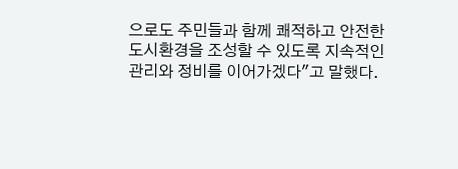으로도 주민들과 함께 쾌적하고 안전한 도시환경을 조성할 수 있도록 지속적인 관리와 정비를 이어가겠다"고 말했다.